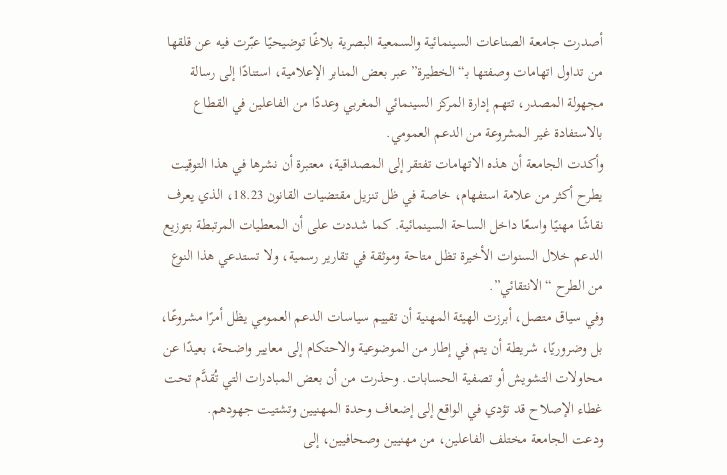أصدرت جامعة الصناعات السينمائية والسمعية البصرية بلاغًا توضيحيًا عبّرت فيه عن قلقها من تداول اتهامات وصفتها بـ“الخطيرة” عبر بعض المنابر الإعلامية، استنادًا إلى رسالة مجهولة المصدر، تتهم إدارة المركز السينمائي المغربي وعددًا من الفاعلين في القطاع بالاستفادة غير المشروعة من الدعم العمومي.
وأكدت الجامعة أن هذه الاتهامات تفتقر إلى المصداقية، معتبرة أن نشرها في هذا التوقيت يطرح أكثر من علامة استفهام، خاصة في ظل تنزيل مقتضيات القانون 18.23، الذي يعرف نقاشًا مهنيًا واسعًا داخل الساحة السينمائية. كما شددت على أن المعطيات المرتبطة بتوزيع الدعم خلال السنوات الأخيرة تظل متاحة وموثقة في تقارير رسمية، ولا تستدعي هذا النوع من الطرح “الانتقائي”.
وفي سياق متصل، أبرزت الهيئة المهنية أن تقييم سياسات الدعم العمومي يظل أمرًا مشروعًا، بل وضروريًا، شريطة أن يتم في إطار من الموضوعية والاحتكام إلى معايير واضحة، بعيدًا عن محاولات التشويش أو تصفية الحسابات. وحذرت من أن بعض المبادرات التي تُقدَّم تحت غطاء الإصلاح قد تؤدي في الواقع إلى إضعاف وحدة المهنيين وتشتيت جهودهم.
ودعت الجامعة مختلف الفاعلين، من مهنيين وصحافيين، إلى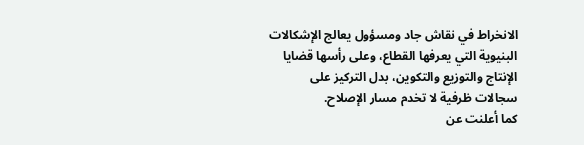الانخراط في نقاش جاد ومسؤول يعالج الإشكالات البنيوية التي يعرفها القطاع، وعلى رأسها قضايا الإنتاج والتوزيع والتكوين، بدل التركيز على سجالات ظرفية لا تخدم مسار الإصلاح.
كما أعلنت عن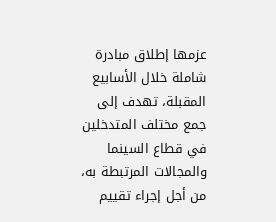عزمها إطلاق مبادرة شاملة خلال الأسابيع المقبلة، تهدف إلى جمع مختلف المتدخلين في قطاع السينما والمجالات المرتبطة به، من أجل إجراء تقييم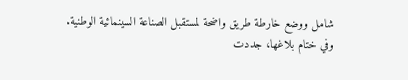شامل ووضع خارطة طريق واضحة لمستقبل الصناعة السينمائية الوطنية.
وفي ختام بلاغها، جددت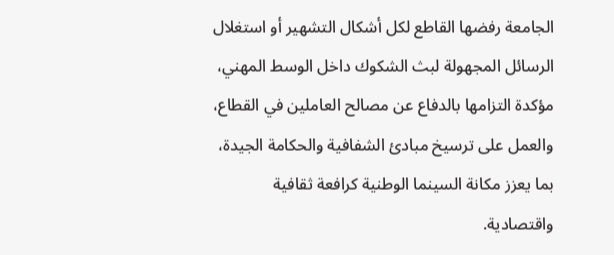الجامعة رفضها القاطع لكل أشكال التشهير أو استغلال الرسائل المجهولة لبث الشكوك داخل الوسط المهني، مؤكدة التزامها بالدفاع عن مصالح العاملين في القطاع، والعمل على ترسيخ مبادئ الشفافية والحكامة الجيدة، بما يعزز مكانة السينما الوطنية كرافعة ثقافية واقتصادية.